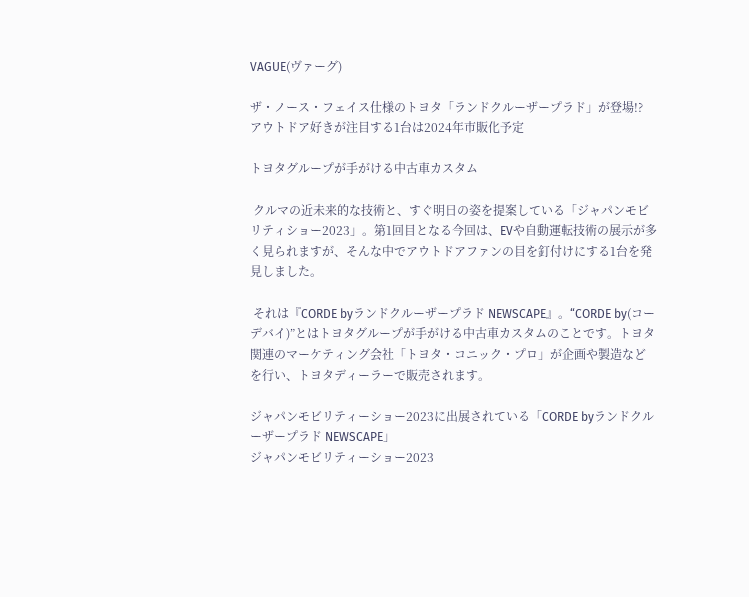VAGUE(ヴァーグ)

ザ・ノース・フェイス仕様のトヨタ「ランドクルーザープラド」が登場!? アウトドア好きが注目する1台は2024年市販化予定

トヨタグループが手がける中古車カスタム

 クルマの近未来的な技術と、すぐ明日の姿を提案している「ジャパンモビリティショー2023」。第1回目となる今回は、EVや自動運転技術の展示が多く見られますが、そんな中でアウトドアファンの目を釘付けにする1台を発見しました。

 それは『CORDE byランドクルーザープラド NEWSCAPE』。“CORDE by(コーデバイ)”とはトヨタグループが手がける中古車カスタムのことです。トヨタ関連のマーケティング会社「トヨタ・コニック・プロ」が企画や製造などを行い、トヨタディーラーで販売されます。

ジャパンモビリティーショー2023に出展されている「CORDE byランドクルーザープラド NEWSCAPE」
ジャパンモビリティーショー2023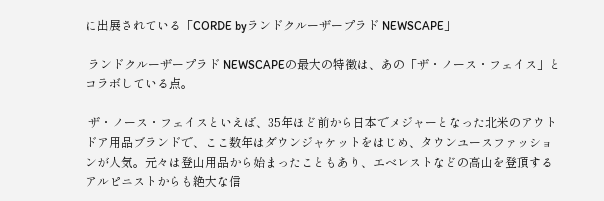に出展されている「CORDE byランドクルーザープラド NEWSCAPE」

 ランドクルーザープラド NEWSCAPEの最大の特徴は、あの「ザ・ノース・フェイス」とコラボしている点。

 ザ・ノース・フェイスといえば、35年ほど前から日本でメジャーとなった北米のアウトドア用品ブランドで、ここ数年はダウンジャケットをはじめ、タウンユースファッションが人気。元々は登山用品から始まったこともあり、エベレストなどの高山を登頂するアルピニストからも絶大な信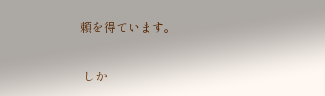頼を得ています。

 しか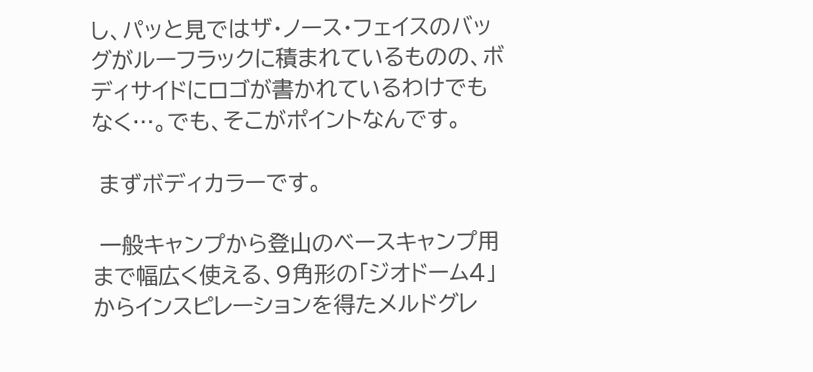し、パッと見ではザ・ノース・フェイスのバッグがルーフラックに積まれているものの、ボディサイドにロゴが書かれているわけでもなく…。でも、そこがポイントなんです。

 まずボディカラーです。

 一般キャンプから登山のベースキャンプ用まで幅広く使える、9角形の「ジオドーム4」からインスピレーションを得たメルドグレ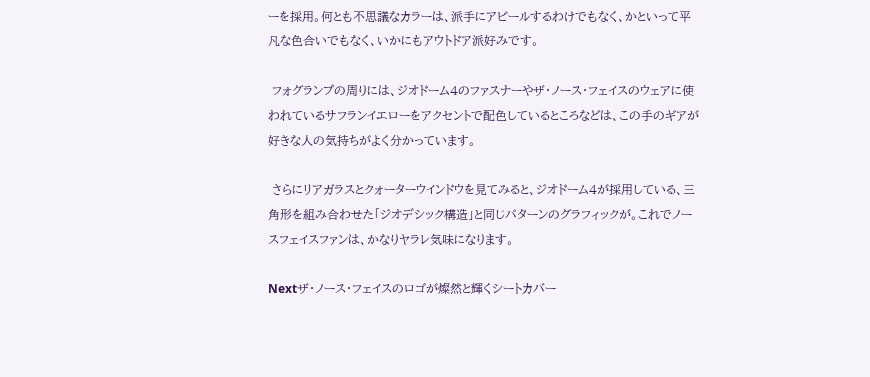ーを採用。何とも不思議なカラーは、派手にアピールするわけでもなく、かといって平凡な色合いでもなく、いかにもアウトドア派好みです。

 フォグランプの周りには、ジオドーム4のファスナーやザ・ノース・フェイスのウェアに使われているサフランイエローをアクセントで配色しているところなどは、この手のギアが好きな人の気持ちがよく分かっています。

 さらにリアガラスとクォーターウインドウを見てみると、ジオドーム4が採用している、三角形を組み合わせた「ジオデシック構造」と同じパターンのグラフィックが。これでノースフェイスファンは、かなりヤラレ気味になります。

Nextザ・ノース・フェイスのロゴが燦然と輝くシートカバー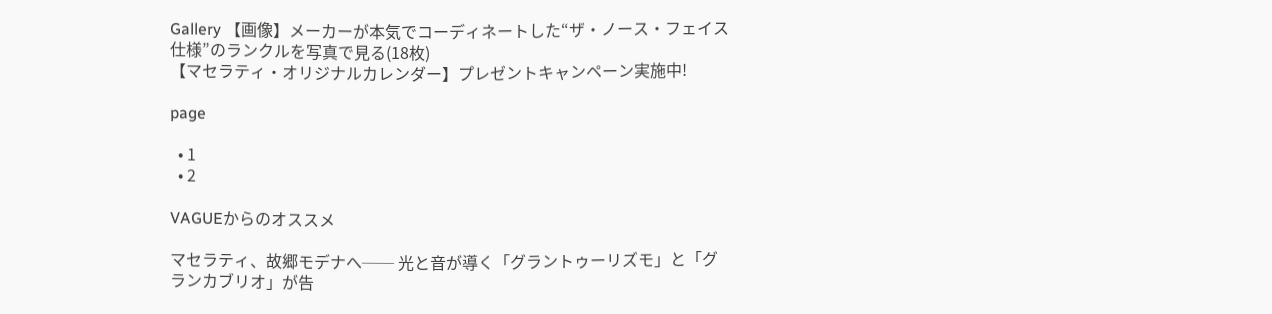Gallery 【画像】メーカーが本気でコーディネートした“ザ・ノース・フェイス仕様”のランクルを写真で見る(18枚)
【マセラティ・オリジナルカレンダー】プレゼントキャンペーン実施中!

page

  • 1
  • 2

VAGUEからのオススメ

マセラティ、故郷モデナへ── 光と音が導く「グラントゥーリズモ」と「グランカブリオ」が告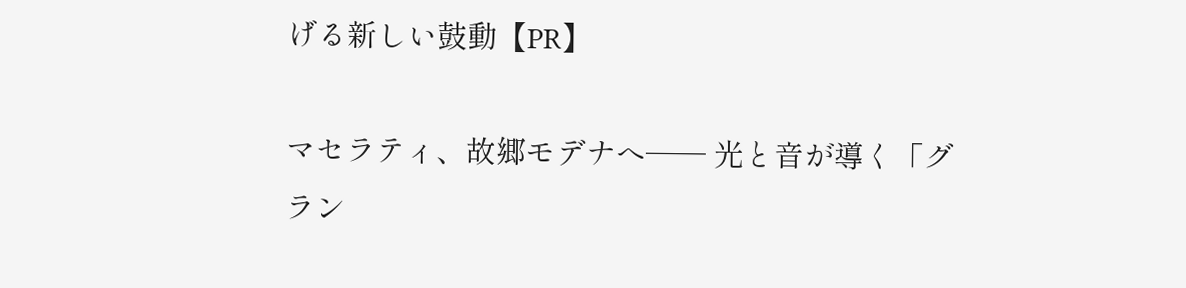げる新しい鼓動【PR】

マセラティ、故郷モデナへ── 光と音が導く「グラン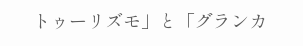トゥーリズモ」と「グランカ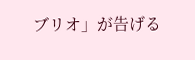ブリオ」が告げる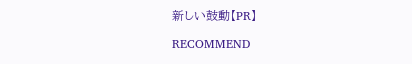新しい鼓動【PR】

RECOMMEND